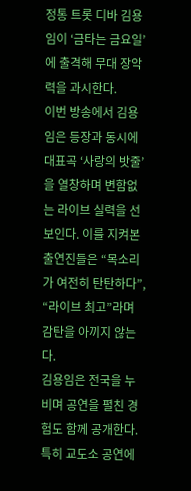정통 트롯 디바 김용임이 ‘금타는 금요일’에 출격해 무대 장악력을 과시한다.
이번 방송에서 김용임은 등장과 동시에 대표곡 ‘사랑의 밧줄’을 열창하며 변함없는 라이브 실력을 선보인다. 이를 지켜본 출연진들은 “목소리가 여전히 탄탄하다”, “라이브 최고”라며 감탄을 아끼지 않는다.
김용임은 전국을 누비며 공연을 펼친 경험도 함께 공개한다. 특히 교도소 공연에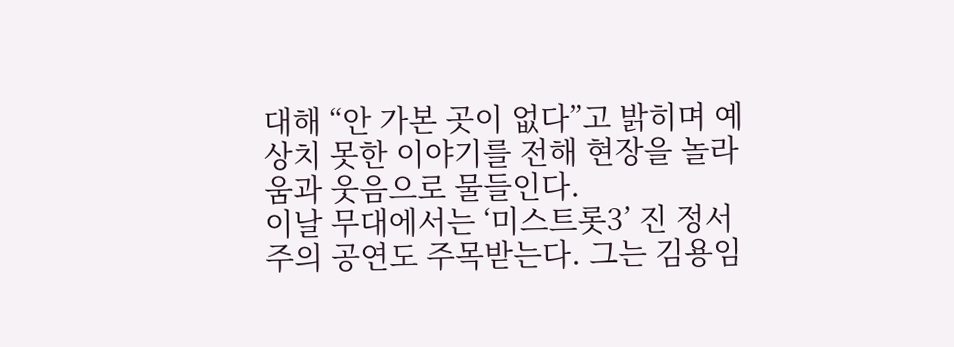대해 “안 가본 곳이 없다”고 밝히며 예상치 못한 이야기를 전해 현장을 놀라움과 웃음으로 물들인다.
이날 무대에서는 ‘미스트롯3’ 진 정서주의 공연도 주목받는다. 그는 김용임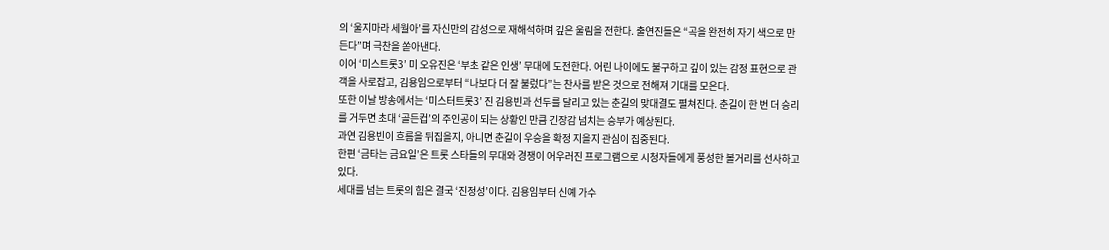의 ‘울지마라 세월아’를 자신만의 감성으로 재해석하며 깊은 울림을 전한다. 출연진들은 “곡을 완전히 자기 색으로 만든다”며 극찬을 쏟아낸다.
이어 ‘미스트롯3’ 미 오유진은 ‘부초 같은 인생’ 무대에 도전한다. 어린 나이에도 불구하고 깊이 있는 감정 표현으로 관객을 사로잡고, 김용임으로부터 “나보다 더 잘 불렀다”는 찬사를 받은 것으로 전해져 기대를 모은다.
또한 이날 방송에서는 ‘미스터트롯3’ 진 김용빈과 선두를 달리고 있는 춘길의 맞대결도 펼쳐진다. 춘길이 한 번 더 승리를 거두면 초대 ‘골든컵’의 주인공이 되는 상황인 만큼 긴장감 넘치는 승부가 예상된다.
과연 김용빈이 흐름을 뒤집을지, 아니면 춘길이 우승을 확정 지을지 관심이 집중된다.
한편 ‘금타는 금요일’은 트롯 스타들의 무대와 경쟁이 어우러진 프로그램으로 시청자들에게 풍성한 볼거리를 선사하고 있다.
세대를 넘는 트롯의 힘은 결국 ‘진정성’이다. 김용임부터 신예 가수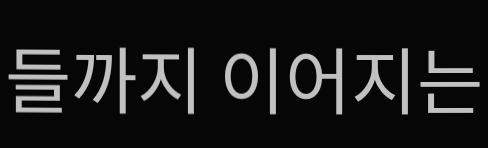들까지 이어지는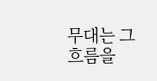무대는 그 흐름을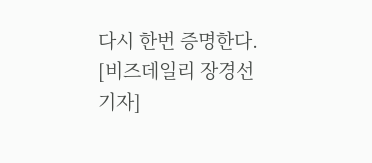다시 한번 증명한다.
[비즈데일리 장경선 기자]